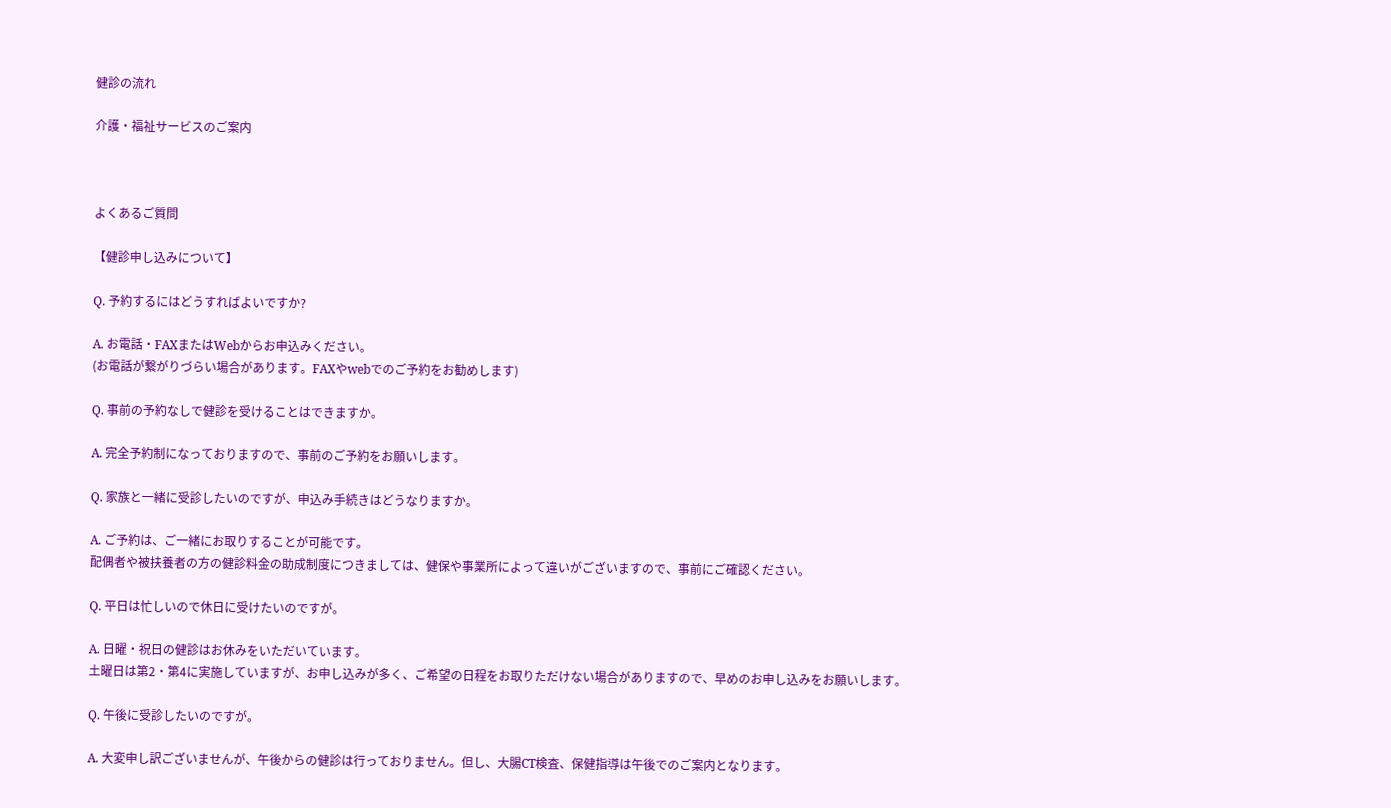健診の流れ

介護・福祉サービスのご案内



よくあるご質問

【健診申し込みについて】

Q. 予約するにはどうすればよいですか?

A. お電話・FAXまたはWebからお申込みください。
(お電話が繋がりづらい場合があります。FAXやwebでのご予約をお勧めします)

Q. 事前の予約なしで健診を受けることはできますか。

A. 完全予約制になっておりますので、事前のご予約をお願いします。

Q. 家族と一緒に受診したいのですが、申込み手続きはどうなりますか。

A. ご予約は、ご一緒にお取りすることが可能です。
配偶者や被扶養者の方の健診料金の助成制度につきましては、健保や事業所によって違いがございますので、事前にご確認ください。

Q. 平日は忙しいので休日に受けたいのですが。

A. 日曜・祝日の健診はお休みをいただいています。
土曜日は第2・第4に実施していますが、お申し込みが多く、ご希望の日程をお取りただけない場合がありますので、早めのお申し込みをお願いします。

Q. 午後に受診したいのですが。

A. 大変申し訳ございませんが、午後からの健診は行っておりません。但し、大腸CT検査、保健指導は午後でのご案内となります。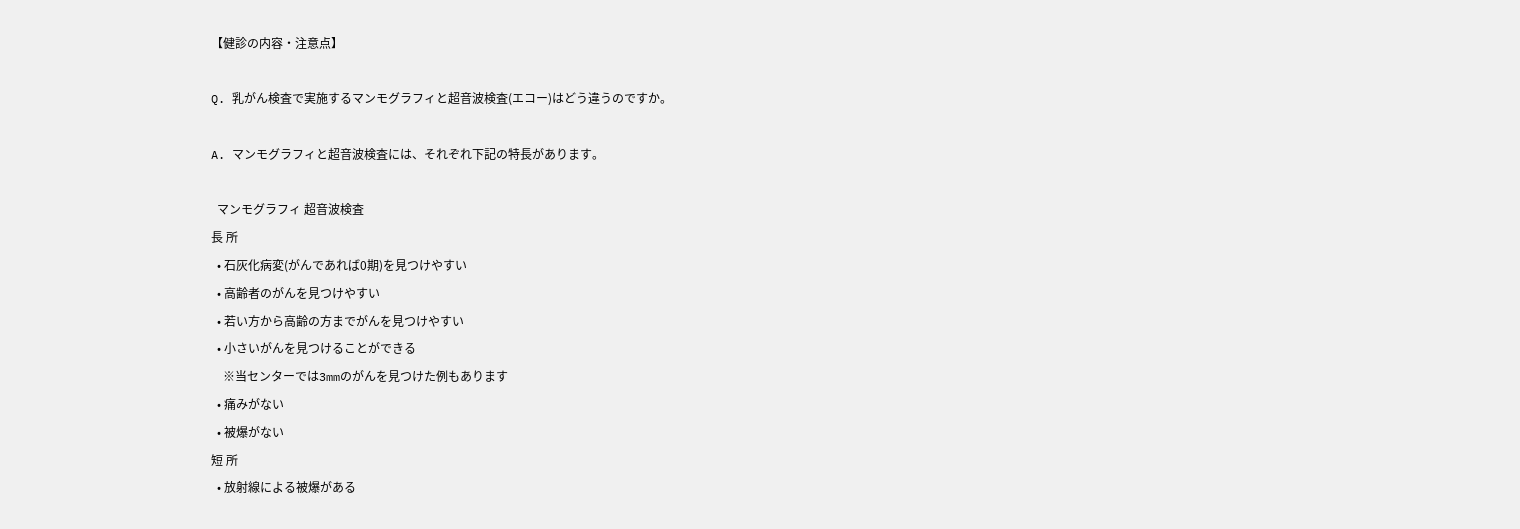【健診の内容・注意点】

Q. 乳がん検査で実施するマンモグラフィと超音波検査(エコー)はどう違うのですか。

A. マンモグラフィと超音波検査には、それぞれ下記の特長があります。

  マンモグラフィ 超音波検査
長 所
  • 石灰化病変(がんであれば0期)を見つけやすい
  • 高齢者のがんを見つけやすい
  • 若い方から高齢の方までがんを見つけやすい
  • 小さいがんを見つけることができる
    ※当センターでは3mmのがんを見つけた例もあります
  • 痛みがない
  • 被爆がない
短 所
  • 放射線による被爆がある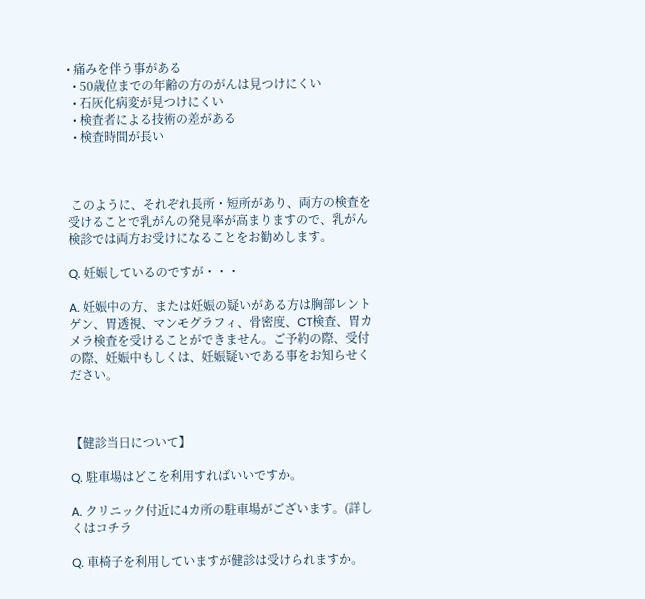• 痛みを伴う事がある
  • 50歳位までの年齢の方のがんは見つけにくい
  • 石灰化病変が見つけにくい
  • 検査者による技術の差がある
  • 検査時間が長い



 このように、それぞれ長所・短所があり、両方の検査を受けることで乳がんの発見率が高まりますので、乳がん検診では両方お受けになることをお勧めします。

Q. 妊娠しているのですが・・・

A. 妊娠中の方、または妊娠の疑いがある方は胸部レントゲン、胃透視、マンモグラフィ、骨密度、CT検査、胃カメラ検査を受けることができません。ご予約の際、受付の際、妊娠中もしくは、妊娠疑いである事をお知らせください。



【健診当日について】

Q. 駐車場はどこを利用すればいいですか。

A. クリニック付近に4カ所の駐車場がございます。(詳しくはコチラ

Q. 車椅子を利用していますが健診は受けられますか。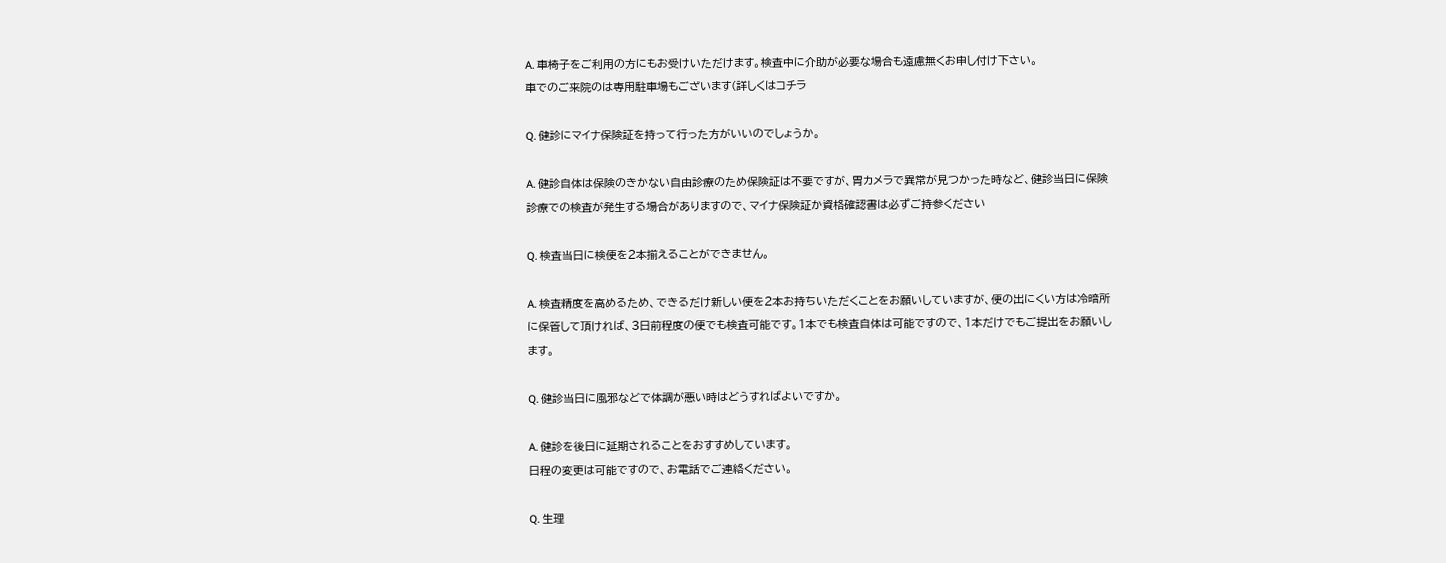A. 車椅子をご利用の方にもお受けいただけます。検査中に介助が必要な場合も遠慮無くお申し付け下さい。
車でのご来院のは専用駐車場もございます(詳しくはコチラ

Q. 健診にマイナ保険証を持って行った方がいいのでしょうか。

A. 健診自体は保険のきかない自由診療のため保険証は不要ですが、胃カメラで異常が見つかった時など、健診当日に保険診療での検査が発生する場合がありますので、マイナ保険証か資格確認書は必ずご持参ください

Q. 検査当日に検便を2本揃えることができません。

A. 検査精度を高めるため、できるだけ新しい便を2本お持ちいただくことをお願いしていますが、便の出にくい方は冷暗所に保管して頂ければ、3日前程度の便でも検査可能です。1本でも検査自体は可能ですので、1本だけでもご提出をお願いします。

Q. 健診当日に風邪などで体調が悪い時はどうすればよいですか。

A. 健診を後日に延期されることをおすすめしています。
日程の変更は可能ですので、お電話でご連絡ください。

Q. 生理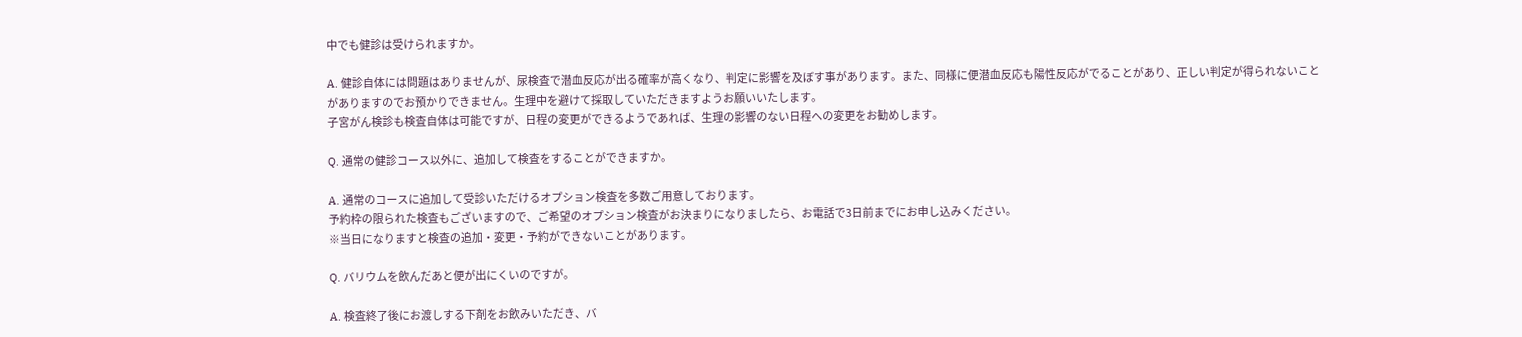中でも健診は受けられますか。

A. 健診自体には問題はありませんが、尿検査で潜血反応が出る確率が高くなり、判定に影響を及ぼす事があります。また、同様に便潜血反応も陽性反応がでることがあり、正しい判定が得られないことがありますのでお預かりできません。生理中を避けて採取していただきますようお願いいたします。
子宮がん検診も検査自体は可能ですが、日程の変更ができるようであれば、生理の影響のない日程への変更をお勧めします。

Q. 通常の健診コース以外に、追加して検査をすることができますか。

A. 通常のコースに追加して受診いただけるオプション検査を多数ご用意しております。
予約枠の限られた検査もございますので、ご希望のオプション検査がお決まりになりましたら、お電話で3日前までにお申し込みください。
※当日になりますと検査の追加・変更・予約ができないことがあります。

Q. バリウムを飲んだあと便が出にくいのですが。

A. 検査終了後にお渡しする下剤をお飲みいただき、バ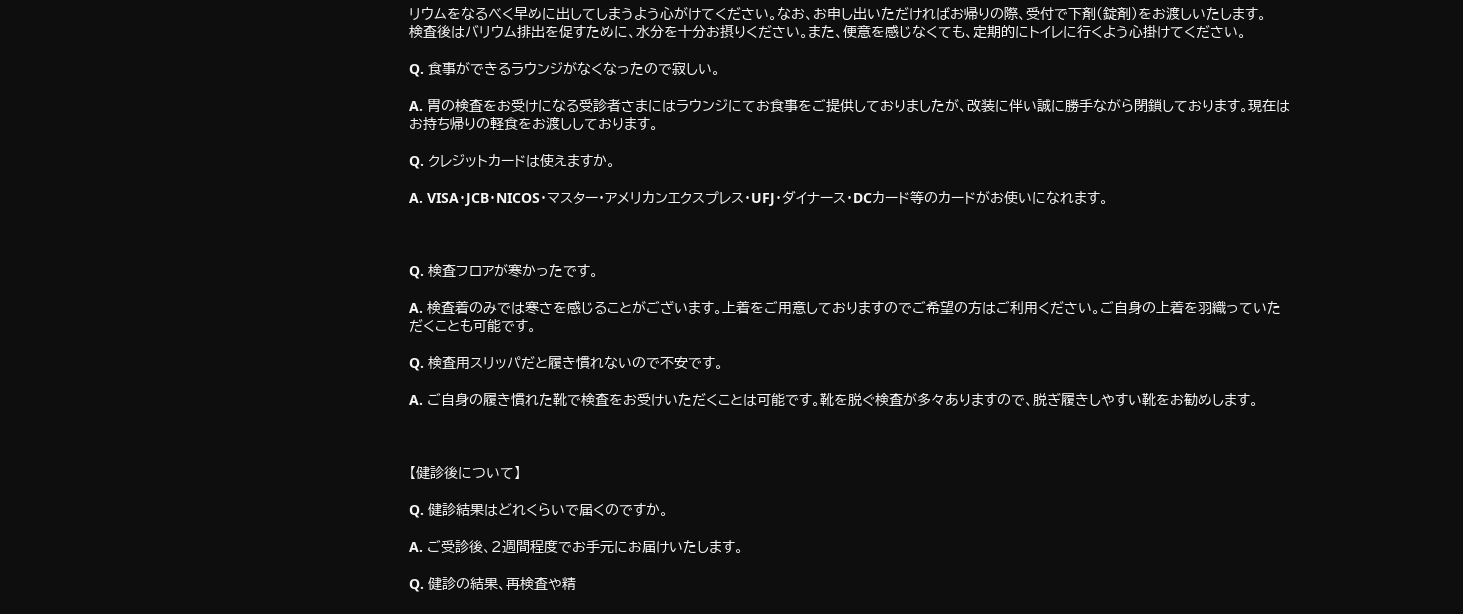リウムをなるべく早めに出してしまうよう心がけてください。なお、お申し出いただければお帰りの際、受付で下剤(錠剤)をお渡しいたします。
検査後はバリウム排出を促すために、水分を十分お摂りください。また、便意を感じなくても、定期的にトイレに行くよう心掛けてください。

Q. 食事ができるラウンジがなくなったので寂しい。

A. 胃の検査をお受けになる受診者さまにはラウンジにてお食事をご提供しておりましたが、改装に伴い誠に勝手ながら閉鎖しております。現在はお持ち帰りの軽食をお渡ししております。

Q. クレジットカードは使えますか。

A. VISA・JCB・NICOS・マスター・アメリカンエクスプレス・UFJ・ダイナース・DCカード等のカードがお使いになれます。



Q. 検査フロアが寒かったです。

A. 検査着のみでは寒さを感じることがございます。上着をご用意しておりますのでご希望の方はご利用ください。ご自身の上着を羽織っていただくことも可能です。

Q. 検査用スリッパだと履き慣れないので不安です。

A. ご自身の履き慣れた靴で検査をお受けいただくことは可能です。靴を脱ぐ検査が多々ありますので、脱ぎ履きしやすい靴をお勧めします。



【健診後について】

Q. 健診結果はどれくらいで届くのですか。

A. ご受診後、2週間程度でお手元にお届けいたします。

Q. 健診の結果、再検査や精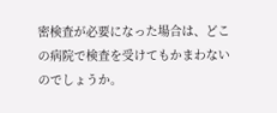密検査が必要になった場合は、どこの病院で検査を受けてもかまわないのでしょうか。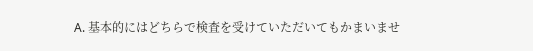A. 基本的にはどちらで検査を受けていただいてもかまいませ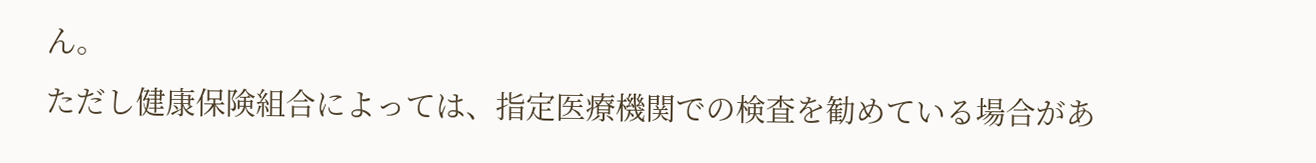ん。
ただし健康保険組合によっては、指定医療機関での検査を勧めている場合があ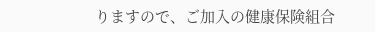りますので、ご加入の健康保険組合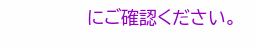にご確認ください。